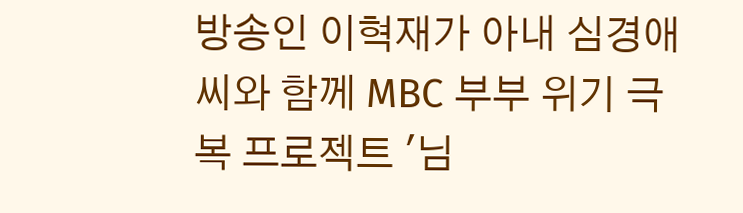방송인 이혁재가 아내 심경애씨와 함께 MBC 부부 위기 극복 프로젝트 '님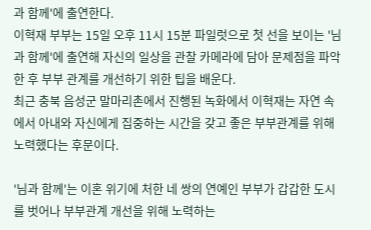과 함께'에 출연한다.
이혁재 부부는 15일 오후 11시 15분 파일럿으로 첫 선을 보이는 '님과 함께'에 출연해 자신의 일상을 관찰 카메라에 담아 문제점을 파악한 후 부부 관계를 개선하기 위한 팁을 배운다.
최근 충북 음성군 말마리촌에서 진행된 녹화에서 이혁재는 자연 속에서 아내와 자신에게 집중하는 시간을 갖고 좋은 부부관계를 위해 노력했다는 후문이다.

'님과 함께'는 이혼 위기에 처한 네 쌍의 연예인 부부가 갑갑한 도시를 벗어나 부부관계 개선을 위해 노력하는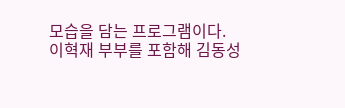모습을 담는 프로그램이다.
이혁재 부부를 포함해 김동성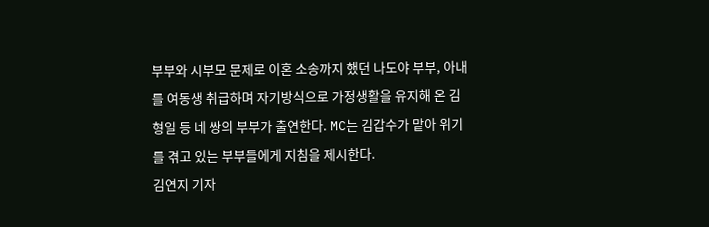부부와 시부모 문제로 이혼 소송까지 했던 나도야 부부, 아내를 여동생 취급하며 자기방식으로 가정생활을 유지해 온 김형일 등 네 쌍의 부부가 출연한다. MC는 김갑수가 맡아 위기를 겪고 있는 부부들에게 지침을 제시한다.
김연지 기자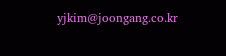yjkim@joongang.co.kr